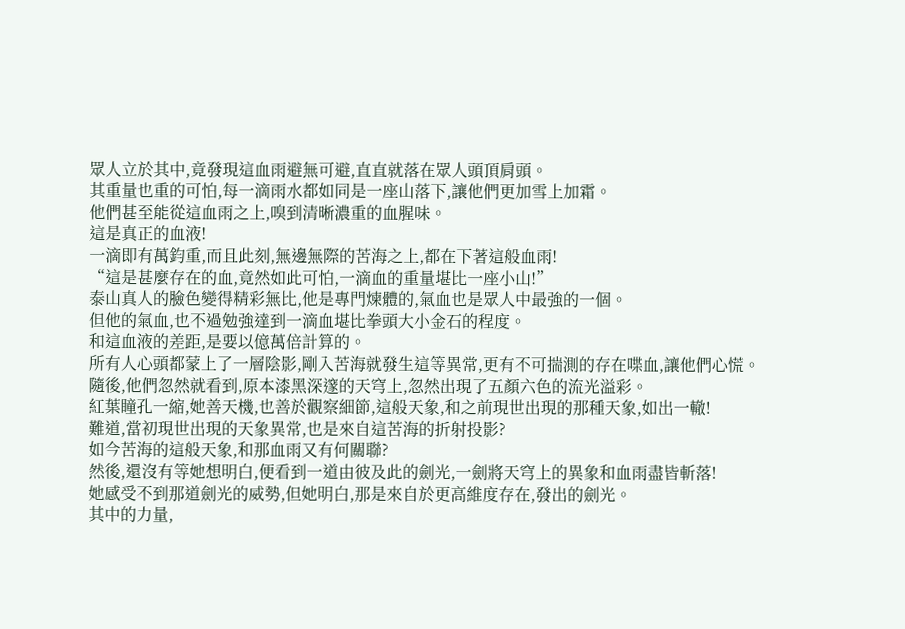眾人立於其中,竟發現這血雨避無可避,直直就落在眾人頭頂肩頭。
其重量也重的可怕,每一滴雨水都如同是一座山落下,讓他們更加雪上加霜。
他們甚至能從這血雨之上,嗅到清晰濃重的血腥味。
這是真正的血液!
一滴即有萬鈞重,而且此刻,無邊無際的苦海之上,都在下著這般血雨!
“這是甚麼存在的血,竟然如此可怕,一滴血的重量堪比一座小山!”
泰山真人的臉色變得精彩無比,他是專門煉體的,氣血也是眾人中最強的一個。
但他的氣血,也不過勉強達到一滴血堪比拳頭大小金石的程度。
和這血液的差距,是要以億萬倍計算的。
所有人心頭都蒙上了一層陰影,剛入苦海就發生這等異常,更有不可揣測的存在喋血,讓他們心慌。
隨後,他們忽然就看到,原本漆黑深邃的天穹上,忽然出現了五顏六色的流光溢彩。
紅葉瞳孔一縮,她善天機,也善於觀察細節,這般天象,和之前現世出現的那種天象,如出一轍!
難道,當初現世出現的天象異常,也是來自這苦海的折射投影?
如今苦海的這般天象,和那血雨又有何關聯?
然後,還沒有等她想明白,便看到一道由彼及此的劍光,一劍將天穹上的異象和血雨盡皆斬落!
她感受不到那道劍光的威勢,但她明白,那是來自於更高維度存在,發出的劍光。
其中的力量,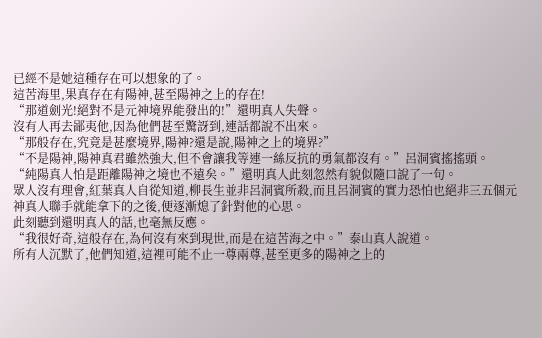已經不是她這種存在可以想象的了。
這苦海里,果真存在有陽神,甚至陽神之上的存在!
“那道劍光!絕對不是元神境界能發出的!”還明真人失聲。
沒有人再去鄙夷他,因為他們甚至驚訝到,連話都說不出來。
“那般存在,究竟是甚麼境界,陽神?還是說,陽神之上的境界?”
“不是陽神,陽神真君雖然強大,但不會讓我等連一絲反抗的勇氣都沒有。”呂洞賓搖搖頭。
“純陽真人怕是距離陽神之境也不遠矣。”還明真人此刻忽然有貌似隨口說了一句。
眾人沒有理會,紅葉真人自從知道,柳長生並非呂洞賓所殺,而且呂洞賓的實力恐怕也絕非三五個元神真人聯手就能拿下的之後,便逐漸熄了針對他的心思。
此刻聽到還明真人的話,也毫無反應。
“我很好奇,這般存在,為何沒有來到現世,而是在這苦海之中。”泰山真人說道。
所有人沉默了,他們知道,這裡可能不止一尊兩尊,甚至更多的陽神之上的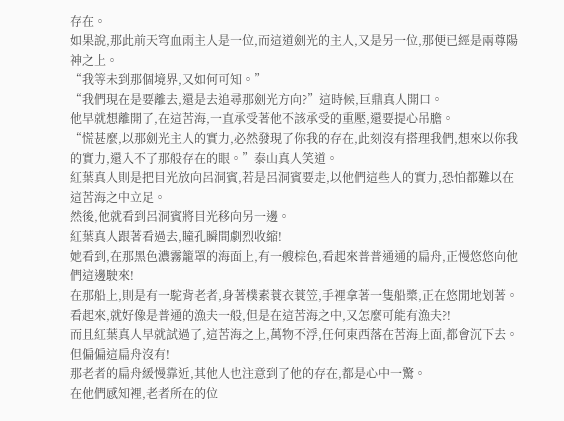存在。
如果說,那此前天穹血雨主人是一位,而這道劍光的主人,又是另一位,那便已經是兩尊陽神之上。
“我等未到那個境界,又如何可知。”
“我們現在是要離去,還是去追尋那劍光方向?”這時候,巨鼎真人開口。
他早就想離開了,在這苦海,一直承受著他不該承受的重壓,還要提心吊膽。
“慌甚麼,以那劍光主人的實力,必然發現了你我的存在,此刻沒有搭理我們,想來以你我的實力,還入不了那般存在的眼。”泰山真人笑道。
紅葉真人則是把目光放向呂洞賓,若是呂洞賓要走,以他們這些人的實力,恐怕都難以在這苦海之中立足。
然後,他就看到呂洞賓將目光移向另一邊。
紅葉真人跟著看過去,瞳孔瞬間劇烈收縮!
她看到,在那黑色濃霧籠罩的海面上,有一艘棕色,看起來普普通通的扁舟,正慢悠悠向他們這邊駛來!
在那船上,則是有一駝背老者,身著樸素蓑衣蓑笠,手裡拿著一隻船槳,正在悠閒地划著。
看起來,就好像是普通的漁夫一般,但是在這苦海之中,又怎麼可能有漁夫?!
而且紅葉真人早就試過了,這苦海之上,萬物不浮,任何東西落在苦海上面,都會沉下去。
但偏偏這扁舟沒有!
那老者的扁舟緩慢靠近,其他人也注意到了他的存在,都是心中一驚。
在他們感知裡,老者所在的位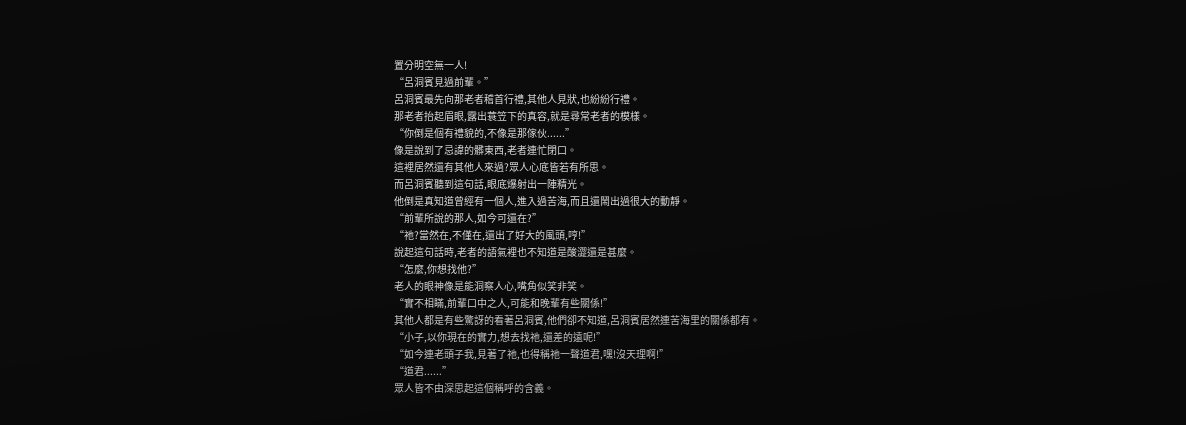置分明空無一人!
“呂洞賓見過前輩。”
呂洞賓最先向那老者稽首行禮,其他人見狀,也紛紛行禮。
那老者抬起眉眼,露出蓑笠下的真容,就是尋常老者的模樣。
“你倒是個有禮貌的,不像是那傢伙......”
像是說到了忌諱的髒東西,老者連忙閉口。
這裡居然還有其他人來過?眾人心底皆若有所思。
而呂洞賓聽到這句話,眼底爆射出一陣精光。
他倒是真知道曾經有一個人,進入過苦海,而且還鬧出過很大的動靜。
“前輩所說的那人,如今可還在?”
“祂?當然在,不僅在,還出了好大的風頭,哼!”
說起這句話時,老者的語氣裡也不知道是酸澀還是甚麼。
“怎麼,你想找他?”
老人的眼神像是能洞察人心,嘴角似笑非笑。
“實不相瞞,前輩口中之人,可能和晚輩有些關係!”
其他人都是有些驚訝的看著呂洞賓,他們卻不知道,呂洞賓居然連苦海里的關係都有。
“小子,以你現在的實力,想去找祂,還差的遠呢!”
“如今連老頭子我,見著了祂,也得稱祂一聲道君,嘿!沒天理啊!”
“道君......”
眾人皆不由深思起這個稱呼的含義。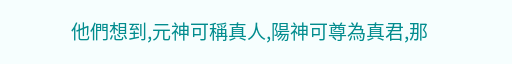他們想到,元神可稱真人,陽神可尊為真君,那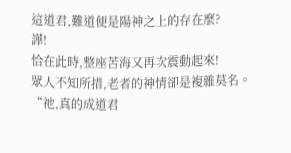這道君,難道便是陽神之上的存在麼?
譁!
恰在此時,整座苦海又再次震動起來!
眾人不知所措,老者的神情卻是複雜莫名。
“祂,真的成道君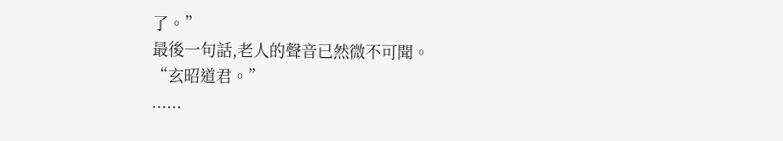了。”
最後一句話,老人的聲音已然微不可聞。
“玄昭道君。”
......